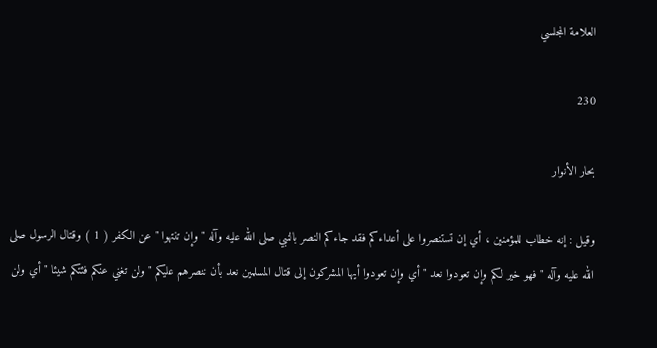العلامة المجلسي

230

بحار الأنوار

وقيل : إنه خطاب للمؤمنين ، أي إن تستنصروا على أعداءكم فقد جاءكم النصر بالنبي صلى الله عليه وآله " وإن تنتهوا " عن الكفر ( 1 ) وقتال الرسول صلى الله عليه وآله " فهو خير لكم وإن تعودوا نعد " أي وإن تعودوا أيها المشركون إلى قتال المسلمين نعد بأن ننصرهم عليكم " ولن تغني عنكم فئتكم شيئا " أي ولن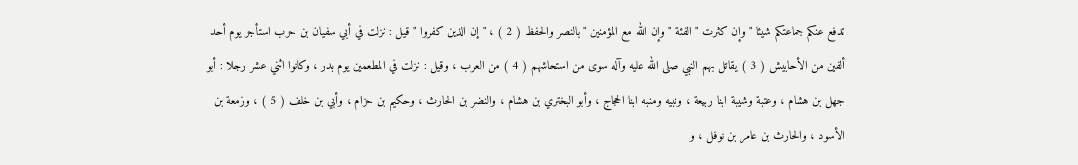تدفع عنكم جماعتكم شيئا " وإن كثرت " الفئة " وإن الله مع المؤمنين " بالنصر والحفظ ( 2 ) ، " إن الذين كفروا " قيل : نزلت في أبي سفيان بن حرب استأجر يوم أحد ألفين من الأحابيش ( 3 ) يقاتل بهم النبي صلى الله عليه وآله سوى من استحاشهم ( 4 ) من العرب ، وقيل : نزلت في المطعمين يوم بدر ، وكانوا اثني عشر رجلا : أبو جهل بن هشام ، وعتبة وشيبة ابنا ربيعة ، ونبيه ومنبه ابنا الحجاج ، وأبو البختري بن هشام ، والنضر بن الحارث ، وحكيم بن حزام ، وأبي بن خلف ( 5 ) ، وزمعة بن الأسود ، والحارث بن عامر بن نوفل ، و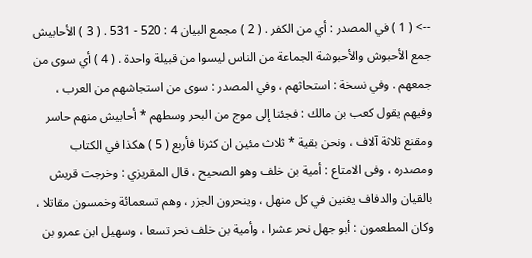--> ( 1 ) في المصدر : أي من الكفر . ( 2 ) مجمع البيان 4 : 520 - 531 . ( 3 ) الأحابيش جمع الأحبوش والأحبوشة الجماعة من الناس ليسوا من قبيلة واحدة . ( 4 ) أي سوى من جمعهم . وفي نسخة : استحاثهم ، وفي المصدر : سوى من استجاشهم من العرب ، وفيهم يقول كعب بن مالك : فجئنا إلى موج من البحر وسطهم * أحابيش منهم حاسر ومقنع ثلاثة آلاف ، ونحن بقية * ثلاث مئين ان كثرنا فأربع ( 5 ) هكذا في الكتاب ومصدره ، وفى الامتاع : أمية بن خلف وهو الصحيح ، قال المقريزي : وخرجت قريش بالقيان والدفاف يغنين في كل منهل ، وينحرون الجزر ، وهم تسعمائة وخمسون مقاتلا ، وكان المطعمون : أبو جهل نحر عشرا ، وأمية بن خلف نحر تسعا ، وسهيل ابن عمرو بن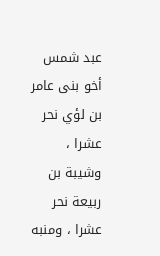عبد شمس أخو بنى عامر بن لؤي نحر عشرا ، وشيبة بن ربيعة نحر عشرا ، ومنبه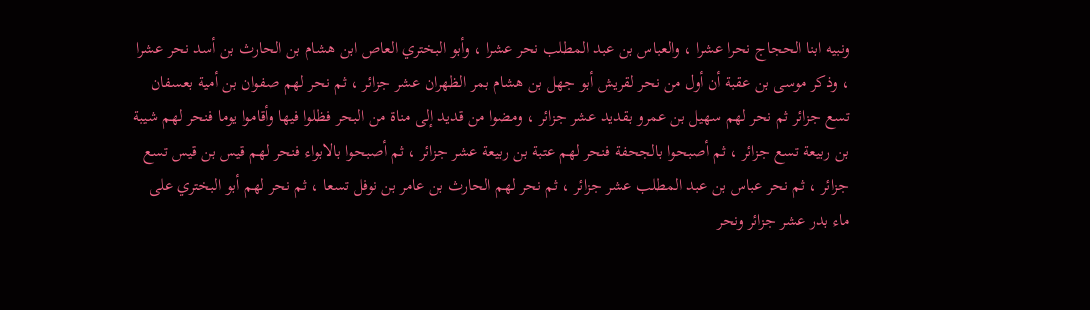ونبيه ابنا الحجاج نحرا عشرا ، والعباس بن عبد المطلب نحر عشرا ، وأبو البختري العاص ابن هشام بن الحارث بن أسد نحر عشرا ، وذكر موسى بن عقبة أن أول من نحر لقريش أبو جهل بن هشام بمر الظهران عشر جزائر ، ثم نحر لهم صفوان بن أمية بعسفان تسع جزائر ثم نحر لهم سهيل بن عمرو بقديد عشر جزائر ، ومضوا من قديد إلى مناة من البحر فظلوا فيها وأقاموا يوما فنحر لهم شيبة بن ربيعة تسع جزائر ، ثم أصبحوا بالجحفة فنحر لهم عتبة بن ربيعة عشر جزائر ، ثم أصبحوا بالابواء فنحر لهم قيس بن قيس تسع جزائر ، ثم نحر عباس بن عبد المطلب عشر جزائر ، ثم نحر لهم الحارث بن عامر بن نوفل تسعا ، ثم نحر لهم أبو البختري على ماء بدر عشر جزائر ونحر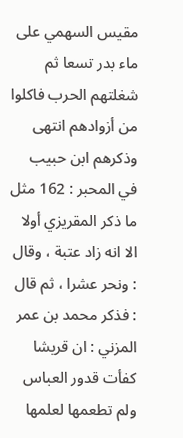مقيس السهمي على ماء بدر تسعا ثم شغلتهم الحرب فاكلوا من أزوادهم انتهى وذكرهم ابن حبيب في المحبر : 162 مثل ما ذكر المقريزي أولا الا انه زاد عتبة ، وقال : ونحر عشرا ، ثم قال : فذكر محمد بن عمر المزني : ان قريشا كفأت قدور العباس ولم تطعمها لعلمها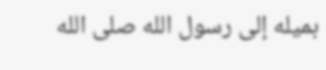بميله إلى رسول الله صلى الله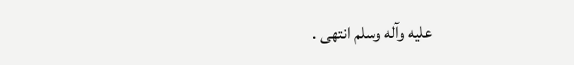عليه وآله وسلم انتهى .